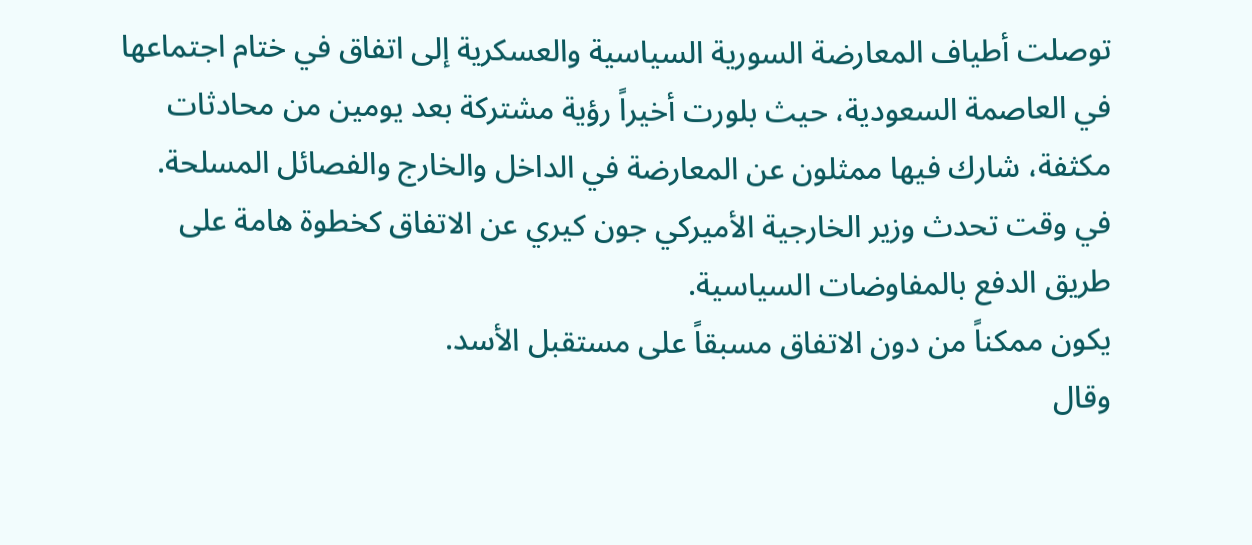توصلت أطياف المعارضة السورية السياسية والعسكرية إلى اتفاق في ختام اجتماعها في العاصمة السعودية، حيث بلورت أخيراً رؤية مشتركة بعد يومين من محادثات مكثفة، شارك فيها ممثلون عن المعارضة في الداخل والخارج والفصائل المسلحة. في وقت تحدث وزير الخارجية الأميركي جون كيري عن الاتفاق كخطوة هامة على طريق الدفع بالمفاوضات السياسية.
يكون ممكناً من دون الاتفاق مسبقاً على مستقبل الأسد.
وقال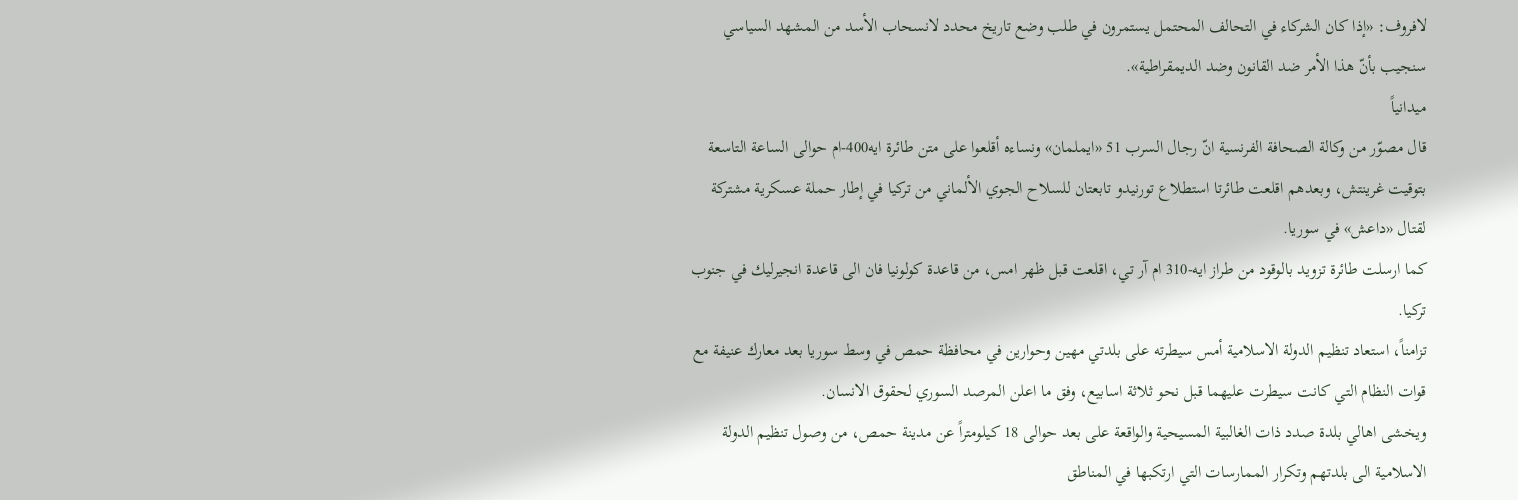لافروف: «إذا كان الشركاء في التحالف المحتمل يستمرون في طلب وضع تاريخ محدد لانسحاب الأسد من المشهد السياسي سنجيب بأنّ هذا الأمر ضد القانون وضد الديمقراطية».
ميدانياً
قال مصوّر من وكالة الصحافة الفرنسية انّ رجال السرب 51 «ايملمان» ونساءه أقلعوا على متن طائرة ايه400-ام حوالى الساعة التاسعة بتوقيت غرينتش، وبعدهم اقلعت طائرتا استطلاع تورنيدو تابعتان للسلاح الجوي الألماني من تركيا في إطار حملة عسكرية مشتركة لقتال «داعش» في سوريا.
كما ارسلت طائرة تزويد بالوقود من طراز ايه-310 ام آر تي، اقلعت قبل ظهر امس، من قاعدة كولونيا فان الى قاعدة انجيرليك في جنوب تركيا.
تزامناً، استعاد تنظيم الدولة الاسلامية أمس سيطرته على بلدتي مهين وحوارين في محافظة حمص في وسط سوريا بعد معارك عنيفة مع قوات النظام التي كانت سيطرت عليهما قبل نحو ثلاثة اسابيع، وفق ما اعلن المرصد السوري لحقوق الانسان.
ويخشى اهالي بلدة صدد ذات الغالبية المسيحية والواقعة على بعد حوالى 18 كيلومتراً عن مدينة حمص، من وصول تنظيم الدولة الاسلامية الى بلدتهم وتكرار الممارسات التي ارتكبها في المناطق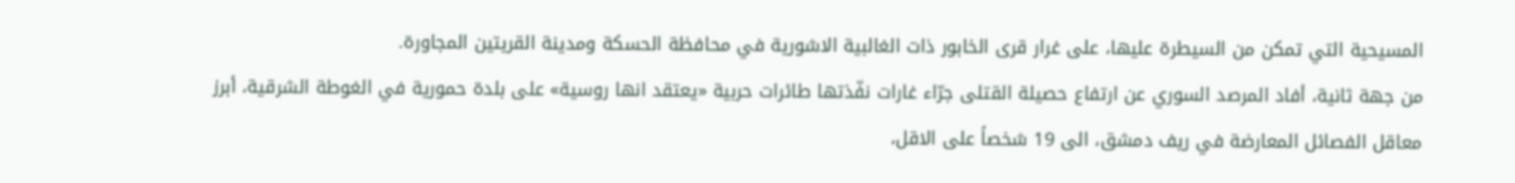المسيحية التي تمكن من السيطرة عليها، على غرار قرى الخابور ذات الغالبية الاشورية في محافظة الحسكة ومدينة القريتين المجاورة.
من جهة ثانية، أفاد المرصد السوري عن ارتفاع حصيلة القتلى جرّاء غارات نفّذتها طائرات حربية «يعتقد انها روسية» على بلدة حمورية في الغوطة الشرقية، أبرز معاقل الفصائل المعارضة في ريف دمشق، الى 19 شخصاً على الاقل،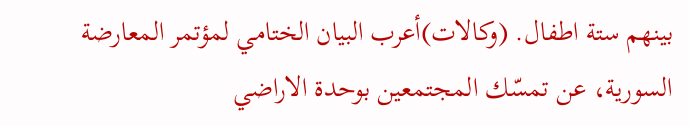بينهم ستة اطفال. (وكالات)أعرب البيان الختامي لمؤتمر المعارضة السورية، عن تمسّك المجتمعين بوحدة الاراضي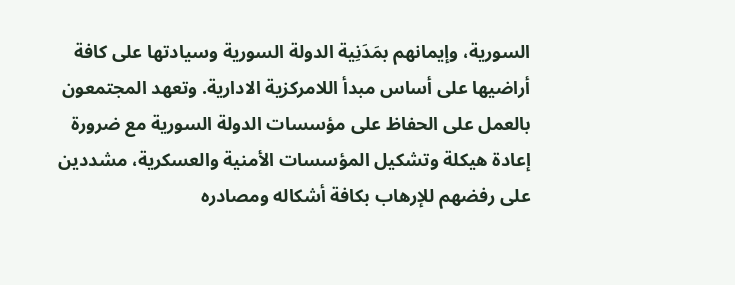السورية، وإيمانهم بمَدَنِية الدولة السورية وسيادتها على كافة أراضيها على أساس مبدأ اللامركزية الادارية. وتعهد المجتمعون بالعمل على الحفاظ على مؤسسات الدولة السورية مع ضرورة إعادة هيكلة وتشكيل المؤسسات الأمنية والعسكرية، مشددين على رفضهم للإرهاب بكافة أشكاله ومصادره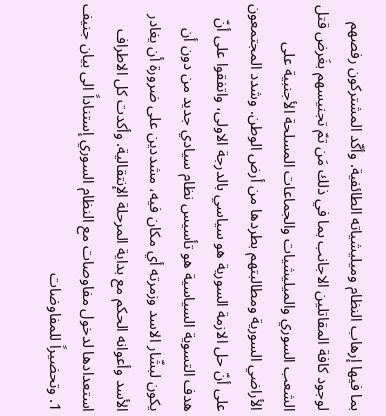بما فيها إرهاب النظام وميليشياته الطائفية. وأكّد المشتركون رفصهم لوجود كافة المقاتلين الاجانب بما في ذلك مَن تمّ تجنيسهم بغَرض قتل الشعب السوري والميليشيات والجماعات المسلحة الأجنبية على الأراضي السورية ومطالبتهم بطردها من أرض الوطن. وشدد المجتمعون على أنّ حل الازمة السورية هو سياسي بالدرجة الاولى، واتفقوا على أنّ هدف التسوية السياسية هو تأسيس نظام سيادي جديد من دون أن يكون لبشّار الاسد وزمرته أي مكان فيه، مشددين على ضرورة أن يغادر الأسد وأعوانه الحكم مع بداية المرحلة الإنتقالية. وأكدت كل الاطراف استعدادها لدخول مفاوصات مع النظام السوري إستناداً الى بيان جنيف 1. وتحضيراً للمفاوضات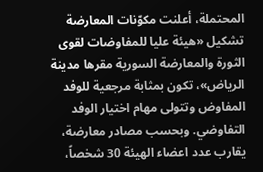المحتملة، أعلنت مكوّنات المعارضة تشكيل «هيئة عليا للمفاوضات لقوى الثورة والمعارضة السورية مقرها مدينة الرياض»، تكون بمثابة مرجعية للوفد المفاوض وتتولى مهام اختيار الوفد التفاوضي. وبحسب مصادر معارضة، يقارب عدد اعضاء الهيئة 30 شخصاً،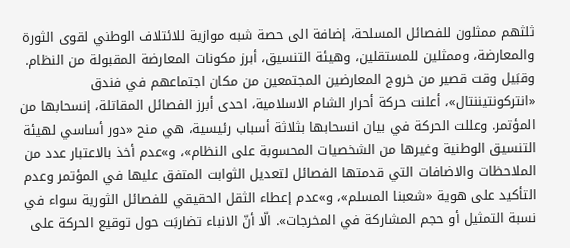ثلثهم ممثلون للفصائل المسلحة، إضافة الى حصة شبه موازية للائتلاف الوطني لقوى الثورة والمعارضة، وممثلين للمستقلين، وهيئة التنسيق، أبرز مكونات المعارضة المقبولة من النظام. وقبَيل وقت قصير من خروج المعارضين المجتمعين من مكان اجتماعهم في فندق «انتركونتيننتال»، أعلنت حركة أحرار الشام الاسلامية، احدى أبرز الفصائل المقاتلة، إنسحابها من المؤتمر. وعللت الحركة في بيان انسحابها بثلاثة أسباب رئيسية، هي منح «دور أساسي لهيئة التنسيق الوطنية وغيرها من الشخصيات المحسوبة على النظام»، و»عدم أخذ بالاعتبار عدد من الملاحظات والاضافات التي قدمتها الفصائل لتعديل الثوابت المتفق عليها في المؤتمر وعدم التأكيد على هوية «شعبنا المسلم»، و»عدم إعطاء الثقل الحقيقي للفصائل الثورية سواء في نسبة التمثيل أو حجم المشاركة في المخرجات». الّا أنّ الانباء تضاربَت حول توقيع الحركة على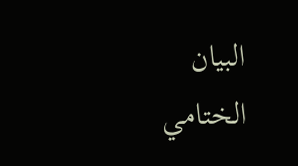البيان الختامي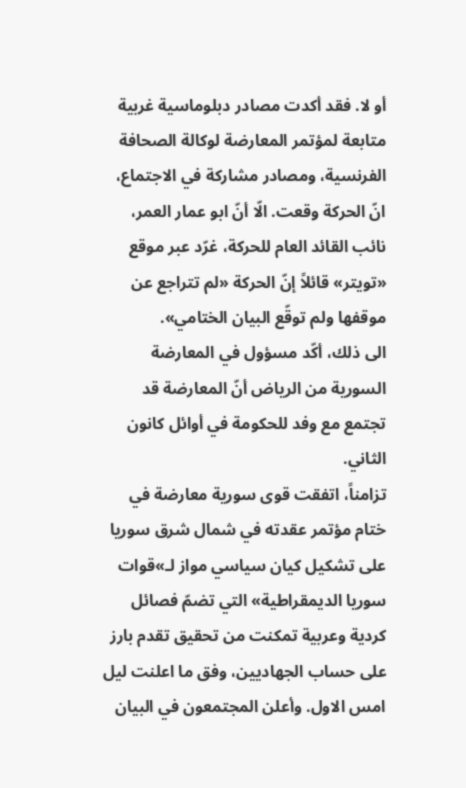أو لا. فقد أكدت مصادر دبلوماسية غربية متابعة لمؤتمر المعارضة لوكالة الصحافة الفرنسية، ومصادر مشاركة في الاجتماع، انّ الحركة وقعت. الّا أنّ ابو عمار العمر، نائب القائد العام للحركة، غرّد عبر موقع «تويتر» قائلاً إنّ الحركة «لم تتراجع عن موقفها ولم توقّع البيان الختامي».
الى ذلك، أكّد مسؤول في المعارضة السورية من الرياض أنّ المعارضة قد تجتمع مع وفد للحكومة في أوائل كانون الثاني.
تزامناً، اتفقت قوى سورية معارضة في ختام مؤتمر عقدته في شمال شرق سوريا على تشكيل كيان سياسي مواز لـ»قوات سوريا الديمقراطية» التي تضمّ فصائل كردية وعربية تمكنت من تحقيق تقدم بارز على حساب الجهاديين، وفق ما اعلنت ليل امس الاول. وأعلن المجتمعون في البيان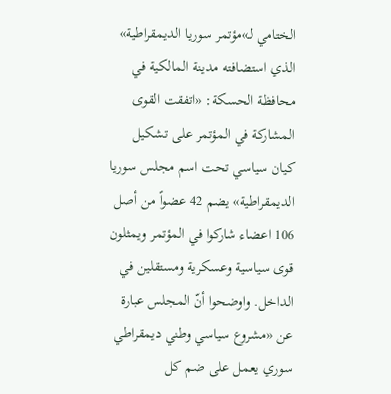الختامي لـ»مؤتمر سوريا الديمقراطية» الذي استضافته مدينة المالكية في محافظة الحسكة: «اتفقت القوى المشاركة في المؤتمر على تشكيل كيان سياسي تحت اسم مجلس سوريا الديمقراطية» يضم 42 عضواً من أصل 106 اعضاء شاركوا في المؤتمر ويمثلون قوى سياسية وعسكرية ومستقلين في الداخل. واوضحوا أنّ المجلس عبارة عن «مشروع سياسي وطني ديمقراطي سوري يعمل على ضم كل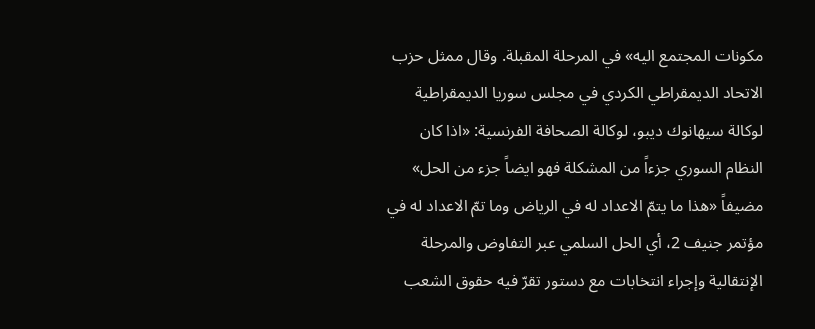مكونات المجتمع اليه» في المرحلة المقبلة. وقال ممثل حزب الاتحاد الديمقراطي الكردي في مجلس سوريا الديمقراطية لوكالة سيهانوك ديبو، لوكالة الصحافة الفرنسية: «اذا كان النظام السوري جزءاً من المشكلة فهو ايضاً جزء من الحل» مضيفاً «هذا ما يتمّ الاعداد له في الرياض وما تمّ الاعداد له في مؤتمر جنيف 2، أي الحل السلمي عبر التفاوض والمرحلة الإنتقالية وإجراء انتخابات مع دستور تقرّ فيه حقوق الشعب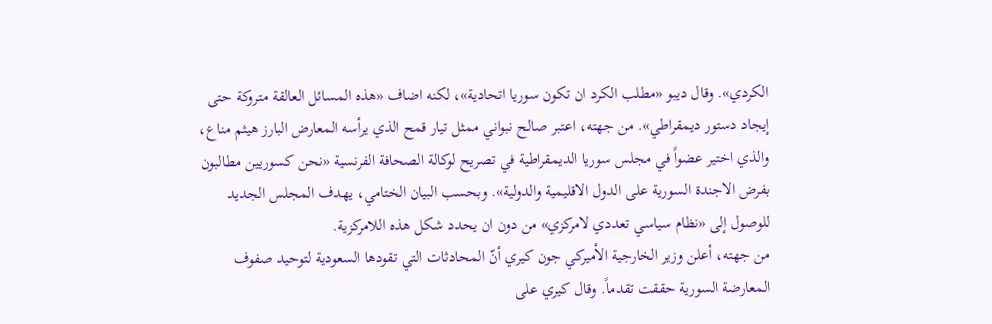الكردي». وقال ديبو «مطلب الكرد ان تكون سوريا اتحادية»، لكنه اضاف «هذه المسائل العالقة متروكة حتى إيجاد دستور ديمقراطي». من جهته، اعتبر صالح نبواني ممثل تيار قمح الذي يرأسه المعارض البارز هيثم مناع، والذي اختير عضواً في مجلس سوريا الديمقراطية في تصريح لوكالة الصحافة الفرنسية «نحن كسوريين مطالبون بفرض الاجندة السورية على الدول الاقليمية والدولية». وبحسب البيان الختامي، يهدف المجلس الجديد للوصول إلى «نظام سياسي تعددي لامركزي» من دون ان يحدد شكل هذه اللامركزية.
من جهته، أعلن وزير الخارجية الأميركي جون كيري أنّ المحادثات التي تقودها السعودية لتوحيد صفوف المعارضة السورية حققت تقدماً. وقال كيري على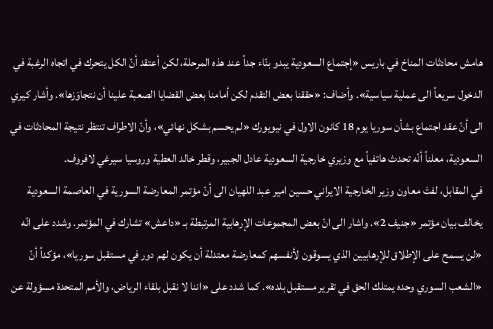هامش محادثات المناخ في باريس «إجتماع السعودية يبدو بنّاء جداً عند هذه المرحلة، لكن أعتقد أنّ الكل يتحرك في اتجاه الرغبة في الدخول سريعاً الى عملية سياسية». وأضاف: «حققنا بعض التقدم لكن أمامنا بعض القضايا الصعبة علينا أن نتجاوَزها». وأشار كيري الى أنّ عقد اجتماع بشأن سوريا يوم 18 كانون الاول في نيويورك «لم يحسم بشكل نهائي»، وأنّ الاطراف تنتظر نتيجة المحادثات في السعودية، معلناً أنّه تحدث هاتفياً مع وزيري خارجية السعودية عادل الجبير، وقطر خالد العطية وروسيا سيرغي لافروف.
في المقابل، لفتَ معاون وزير الخارجية الايراني حسين امير عبد اللهيان الى أنّ مؤتمر المعارضة السورية في العاصمة السعودية يخالف بيان مؤتمر «جنيف 2». واشار الى انّ بعض المجموعات الإرهابية المرتبطة بـ «داعش» تشارك في المؤتمر. وشدد على انّه «لن يسمح على الإطلاق للإرهابيين الذي يسوقون لأنفسهم كمعارضة معتدلة أن يكون لهم دور في مستقبل سوريا»، مؤكداً أنّ «الشعب السوري وحده يمتلك الحق في تقرير مستقبل بلده». كما شدد على «اننا لا نقبل بلقاء الرياض، والأمم المتحدة مسؤولة عن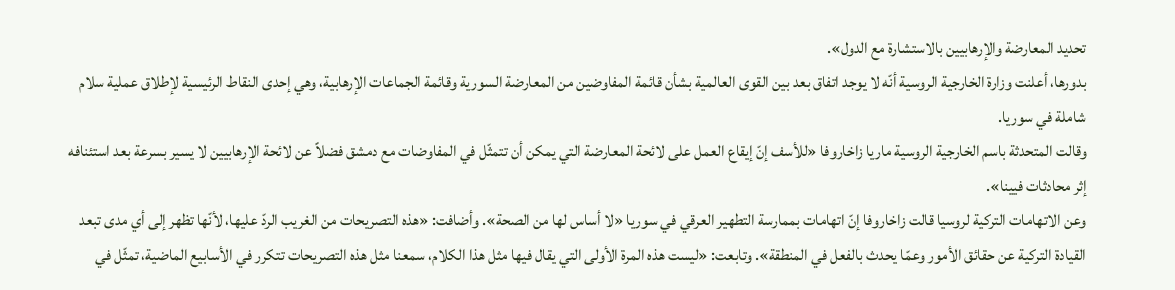تحديد المعارضة والإرهابيين بالاستشارة مع الدول».
بدورها، أعلنت وزارة الخارجية الروسية أنّه لا يوجد اتفاق بعد بين القوى العالمية بشأن قائمة المفاوضين من المعارضة السورية وقائمة الجماعات الإرهابية، وهي إحدى النقاط الرئيسية لإطلاق عملية سلام شاملة في سوريا.
وقالت المتحدثة باسم الخارجية الروسية ماريا زاخاروفا «للأسف إنّ إيقاع العمل على لائحة المعارضة التي يمكن أن تتمثّل في المفاوضات مع دمشق فضلاً عن لائحة الإرهابيين لا يسير بسرعة بعد استئنافه إثر محادثات فيينا».
وعن الاتهامات التركية لروسيا قالت زاخاروفا إنّ اتهامات بممارسة التطهير العرقي في سوريا «لا أساس لها من الصحة». وأضافت: «هذه التصريحات من الغريب الردّ عليها، لأنّها تظهر إلى أي مدى تبعد القيادة التركية عن حقائق الأمور وعمّا يحدث بالفعل في المنطقة». وتابعت: «ليست هذه المرة الأولى التي يقال فيها مثل هذا الكلام، سمعنا مثل هذه التصريحات تتكرر في الأسابيع الماضية، تمثّل في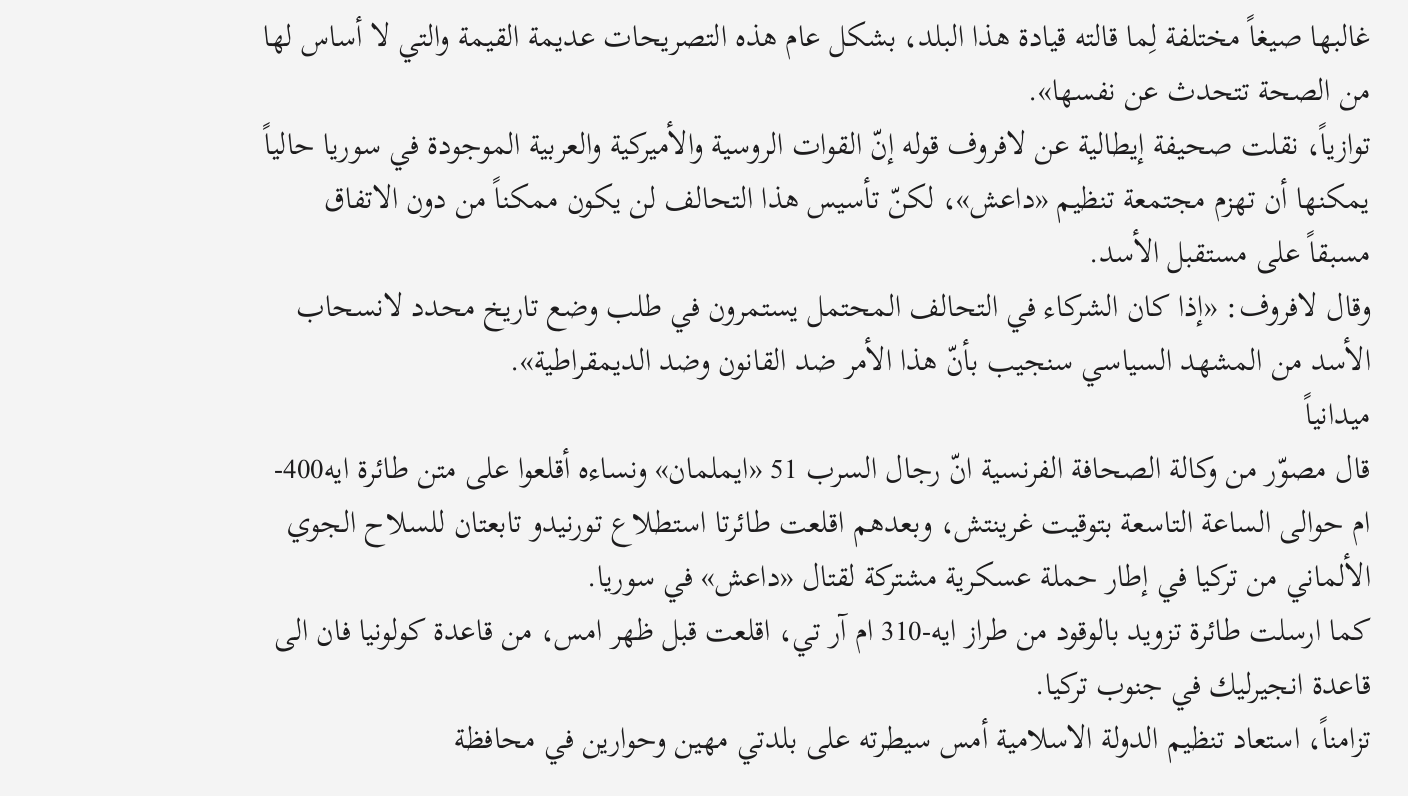غالبها صيغاً مختلفة لِما قالته قيادة هذا البلد، بشكل عام هذه التصريحات عديمة القيمة والتي لا أساس لها من الصحة تتحدث عن نفسها».
توازياً، نقلت صحيفة إيطالية عن لافروف قوله إنّ القوات الروسية والأميركية والعربية الموجودة في سوريا حالياً يمكنها أن تهزم مجتمعة تنظيم «داعش»، لكنّ تأسيس هذا التحالف لن يكون ممكناً من دون الاتفاق مسبقاً على مستقبل الأسد.
وقال لافروف: «إذا كان الشركاء في التحالف المحتمل يستمرون في طلب وضع تاريخ محدد لانسحاب الأسد من المشهد السياسي سنجيب بأنّ هذا الأمر ضد القانون وضد الديمقراطية».
ميدانياً
قال مصوّر من وكالة الصحافة الفرنسية انّ رجال السرب 51 «ايملمان» ونساءه أقلعوا على متن طائرة ايه400-ام حوالى الساعة التاسعة بتوقيت غرينتش، وبعدهم اقلعت طائرتا استطلاع تورنيدو تابعتان للسلاح الجوي الألماني من تركيا في إطار حملة عسكرية مشتركة لقتال «داعش» في سوريا.
كما ارسلت طائرة تزويد بالوقود من طراز ايه-310 ام آر تي، اقلعت قبل ظهر امس، من قاعدة كولونيا فان الى قاعدة انجيرليك في جنوب تركيا.
تزامناً، استعاد تنظيم الدولة الاسلامية أمس سيطرته على بلدتي مهين وحوارين في محافظة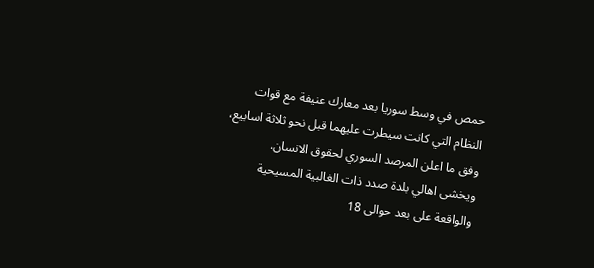حمص في وسط سوريا بعد معارك عنيفة مع قوات النظام التي كانت سيطرت عليهما قبل نحو ثلاثة اسابيع، وفق ما اعلن المرصد السوري لحقوق الانسان.
ويخشى اهالي بلدة صدد ذات الغالبية المسيحية والواقعة على بعد حوالى 18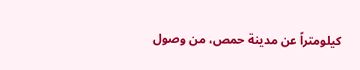كيلومتراً عن مدينة حمص، من وصول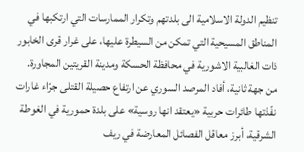تنظيم الدولة الاسلامية الى بلدتهم وتكرار الممارسات التي ارتكبها في المناطق المسيحية التي تمكن من السيطرة عليها، على غرار قرى الخابور ذات الغالبية الاشورية في محافظة الحسكة ومدينة القريتين المجاورة.
من جهة ثانية، أفاد المرصد السوري عن ارتفاع حصيلة القتلى جرّاء غارات نفّذتها طائرات حربية «يعتقد انها روسية» على بلدة حمورية في الغوطة الشرقية، أبرز معاقل الفصائل المعارضة في ريف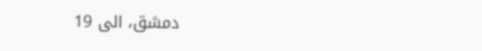دمشق، الى 19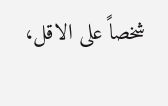شخصاً على الاقل،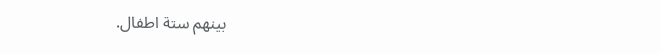بينهم ستة اطفال.